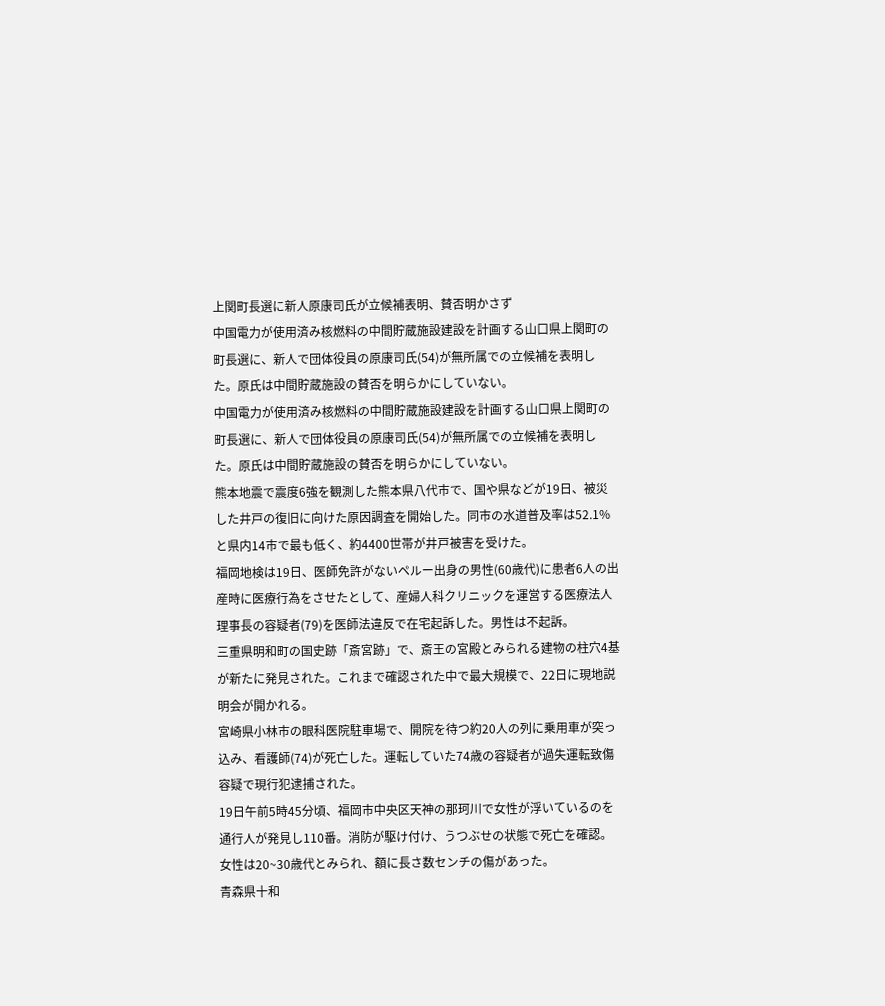上関町長選に新人原康司氏が立候補表明、賛否明かさず
中国電力が使用済み核燃料の中間貯蔵施設建設を計画する山口県上関町の町長選に、新人で団体役員の原康司氏(54)が無所属での立候補を表明した。原氏は中間貯蔵施設の賛否を明らかにしていない。
中国電力が使用済み核燃料の中間貯蔵施設建設を計画する山口県上関町の町長選に、新人で団体役員の原康司氏(54)が無所属での立候補を表明した。原氏は中間貯蔵施設の賛否を明らかにしていない。
熊本地震で震度6強を観測した熊本県八代市で、国や県などが19日、被災した井戸の復旧に向けた原因調査を開始した。同市の水道普及率は52.1%と県内14市で最も低く、約4400世帯が井戸被害を受けた。
福岡地検は19日、医師免許がないペルー出身の男性(60歳代)に患者6人の出産時に医療行為をさせたとして、産婦人科クリニックを運営する医療法人理事長の容疑者(79)を医師法違反で在宅起訴した。男性は不起訴。
三重県明和町の国史跡「斎宮跡」で、斎王の宮殿とみられる建物の柱穴4基が新たに発見された。これまで確認された中で最大規模で、22日に現地説明会が開かれる。
宮崎県小林市の眼科医院駐車場で、開院を待つ約20人の列に乗用車が突っ込み、看護師(74)が死亡した。運転していた74歳の容疑者が過失運転致傷容疑で現行犯逮捕された。
19日午前5時45分頃、福岡市中央区天神の那珂川で女性が浮いているのを通行人が発見し110番。消防が駆け付け、うつぶせの状態で死亡を確認。女性は20~30歳代とみられ、額に長さ数センチの傷があった。
青森県十和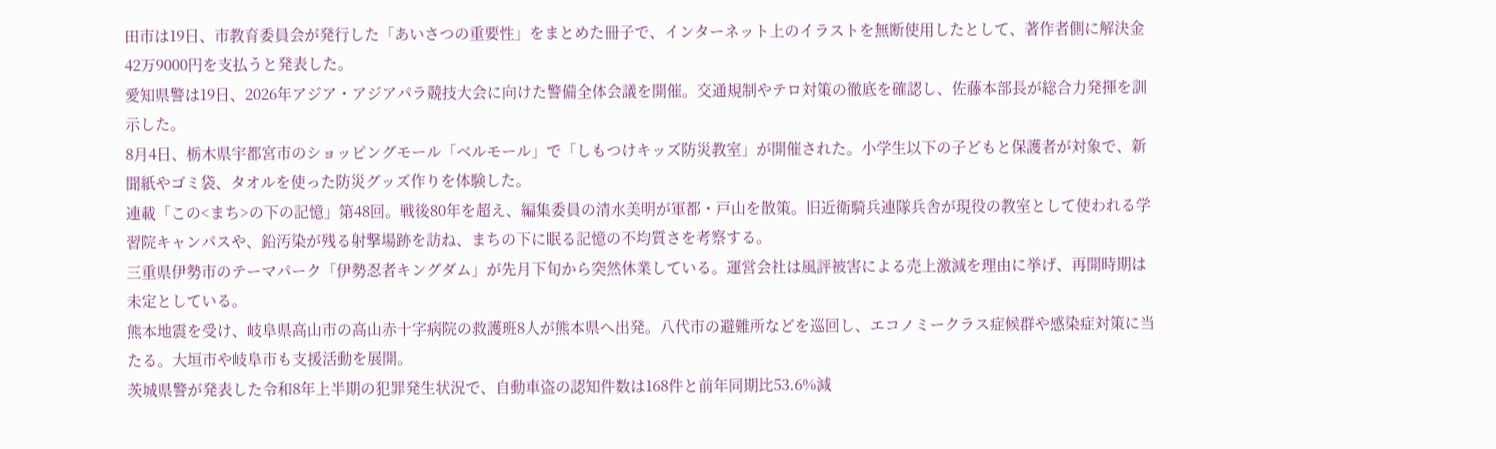田市は19日、市教育委員会が発行した「あいさつの重要性」をまとめた冊子で、インターネット上のイラストを無断使用したとして、著作者側に解決金42万9000円を支払うと発表した。
愛知県警は19日、2026年アジア・アジアパラ競技大会に向けた警備全体会議を開催。交通規制やテロ対策の徹底を確認し、佐藤本部長が総合力発揮を訓示した。
8月4日、栃木県宇都宮市のショッピングモール「ベルモール」で「しもつけキッズ防災教室」が開催された。小学生以下の子どもと保護者が対象で、新聞紙やゴミ袋、タオルを使った防災グッズ作りを体験した。
連載「この<まち>の下の記憶」第48回。戦後80年を超え、編集委員の清水美明が軍都・戸山を散策。旧近衛騎兵連隊兵舎が現役の教室として使われる学習院キャンパスや、鉛汚染が残る射撃場跡を訪ね、まちの下に眠る記憶の不均質さを考察する。
三重県伊勢市のテーマパーク「伊勢忍者キングダム」が先月下旬から突然休業している。運営会社は風評被害による売上激減を理由に挙げ、再開時期は未定としている。
熊本地震を受け、岐阜県高山市の高山赤十字病院の救護班8人が熊本県へ出発。八代市の避難所などを巡回し、エコノミークラス症候群や感染症対策に当たる。大垣市や岐阜市も支援活動を展開。
茨城県警が発表した令和8年上半期の犯罪発生状況で、自動車盗の認知件数は168件と前年同期比53.6%減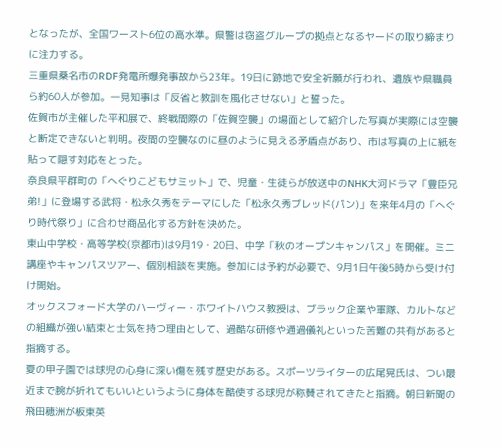となったが、全国ワースト6位の高水準。県警は窃盗グループの拠点となるヤードの取り締まりに注力する。
三重県桑名市のRDF発電所爆発事故から23年。19日に跡地で安全祈願が行われ、遺族や県職員ら約60人が参加。一見知事は「反省と教訓を風化させない」と誓った。
佐賀市が主催した平和展で、終戦間際の「佐賀空襲」の場面として紹介した写真が実際には空襲と断定できないと判明。夜間の空襲なのに昼のように見える矛盾点があり、市は写真の上に紙を貼って隠す対応をとった。
奈良県平群町の「へぐりこどもサミット」で、児童・生徒らが放送中のNHK大河ドラマ「豊臣兄弟!」に登場する武将・松永久秀をテーマにした「松永久秀ブレッド(パン)」を来年4月の「へぐり時代祭り」に合わせ商品化する方針を決めた。
東山中学校・高等学校(京都市)は9月19・20日、中学「秋のオープンキャンパス」を開催。ミニ講座やキャンパスツアー、個別相談を実施。参加には予約が必要で、9月1日午後5時から受け付け開始。
オックスフォード大学のハーヴィー・ホワイトハウス教授は、ブラック企業や軍隊、カルトなどの組織が強い結束と士気を持つ理由として、過酷な研修や通過儀礼といった苦難の共有があると指摘する。
夏の甲子園では球児の心身に深い傷を残す歴史がある。スポーツライターの広尾晃氏は、つい最近まで腕が折れてもいいというように身体を酷使する球児が称賛されてきたと指摘。朝日新聞の飛田穂洲が板東英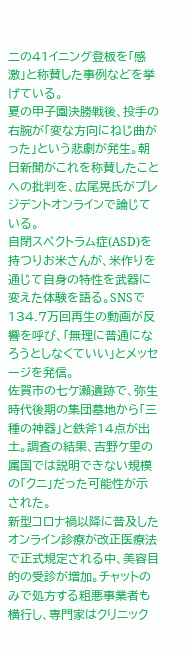二の41イニング登板を「感激」と称賛した事例などを挙げている。
夏の甲子園決勝戦後、投手の右腕が「変な方向にねじ曲がった」という悲劇が発生。朝日新聞がこれを称賛したことへの批判を、広尾晃氏がプレジデントオンラインで論じている。
自閉スペクトラム症(ASD)を持つりお米さんが、米作りを通じて自身の特性を武器に変えた体験を語る。SNSで134.7万回再生の動画が反響を呼び、「無理に普通になろうとしなくていい」とメッセージを発信。
佐賀市の七ケ瀬遺跡で、弥生時代後期の集団墓地から「三種の神器」と鉄斧14点が出土。調査の結果、吉野ケ里の属国では説明できない規模の「クニ」だった可能性が示された。
新型コロナ禍以降に普及したオンライン診療が改正医療法で正式規定される中、美容目的の受診が増加。チャットのみで処方する粗悪事業者も横行し、専門家はクリニック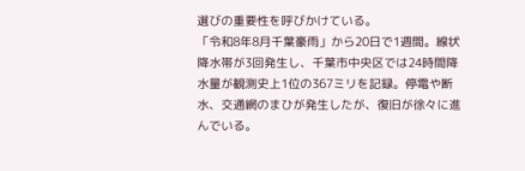選びの重要性を呼びかけている。
「令和8年8月千葉豪雨」から20日で1週間。線状降水帯が3回発生し、千葉市中央区では24時間降水量が観測史上1位の367ミリを記録。停電や断水、交通網のまひが発生したが、復旧が徐々に進んでいる。